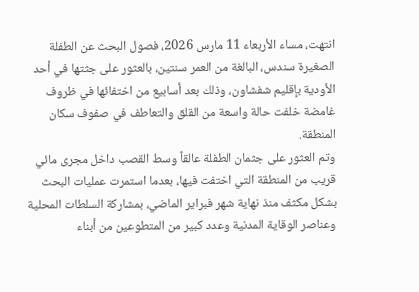انتهت، مساء الأربعاء 11 مارس 2026، فصول البحث عن الطفلة الصغيرة سندس، البالغة من العمر سنتين، بالعثور على جثتها في أحد الأودية بإقليم شفشاون، وذلك بعد أسابيع من اختفائها في ظروف غامضة خلفت حالة واسعة من القلق والتعاطف في صفوف سكان المنطقة.
وتم العثور على جثمان الطفلة عالقاً وسط القصب داخل مجرى مائي قريب من المنطقة التي اختفت فيها، بعدما استمرت عمليات البحث بشكل مكثف منذ نهاية شهر فبراير الماضي، بمشاركة السلطات المحلية وعناصر الوقاية المدنية وعدد كبير من المتطوعين من أبناء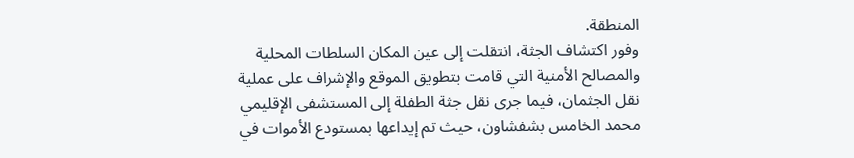المنطقة.
وفور اكتشاف الجثة، انتقلت إلى عين المكان السلطات المحلية والمصالح الأمنية التي قامت بتطويق الموقع والإشراف على عملية نقل الجثمان، فيما جرى نقل جثة الطفلة إلى المستشفى الإقليمي محمد الخامس بشفشاون، حيث تم إيداعها بمستودع الأموات في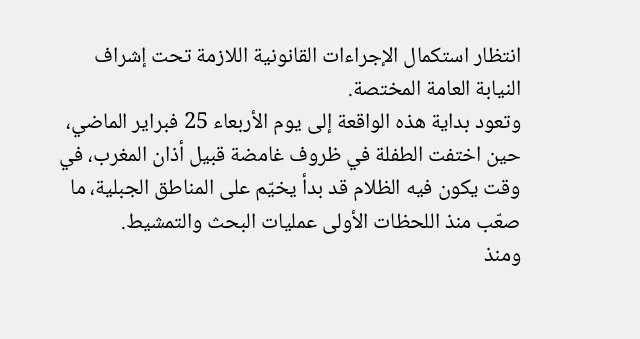انتظار استكمال الإجراءات القانونية اللازمة تحت إشراف النيابة العامة المختصة.
وتعود بداية هذه الواقعة إلى يوم الأربعاء 25 فبراير الماضي، حين اختفت الطفلة في ظروف غامضة قبيل أذان المغرب، في وقت يكون فيه الظلام قد بدأ يخيّم على المناطق الجبلية، ما صعّب منذ اللحظات الأولى عمليات البحث والتمشيط.
ومنذ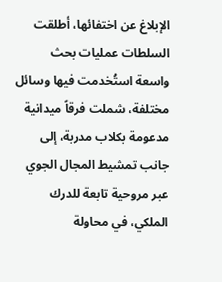الإبلاغ عن اختفائها، أطلقت السلطات عمليات بحث واسعة استُخدمت فيها وسائل مختلفة، شملت فرقاً ميدانية مدعومة بكلاب مدربة، إلى جانب تمشيط المجال الجوي عبر مروحية تابعة للدرك الملكي، في محاولة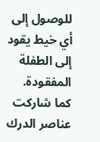للوصول إلى أي خيط يقود إلى الطفلة المفقودة.
كما شاركت عناصر الدرك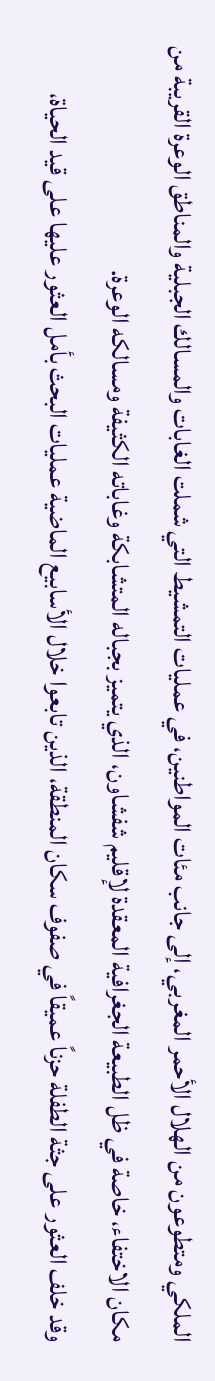الملكي ومتطوعون من الهلال الأحمر المغربي، إلى جانب مئات المواطنين، في عمليات التمشيط التي شملت الغابات والمسالك الجبلية والمناطق الوعرة القريبة من مكان الاختفاء، خاصة في ظل الطبيعة الجغرافية المعقدة لإقليم شفشاون، الذي يتميز بجباله المتشابكة وغاباته الكثيفة ومسالكه الوعرة.
وقد خلف العثور على جثة الطفلة حزناً عميقاً في صفوف سكان المنطقة، الذين تابعوا خلال الأسابيع الماضية عمليات البحث بأمل العثور عليها على قيد الحياة،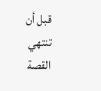قبل أن تنتهي القصة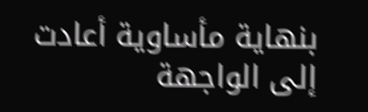بنهاية مأساوية أعادت إلى الواجهة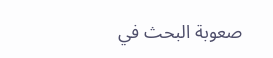صعوبة البحث في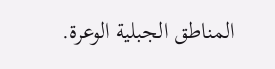المناطق الجبلية الوعرة.